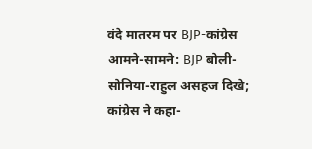वंदे मातरम पर BJP-कांग्रेस आमने-सामने: BJP बोली- सोनिया-राहुल असहज दिखे; कांग्रेस ने कहा-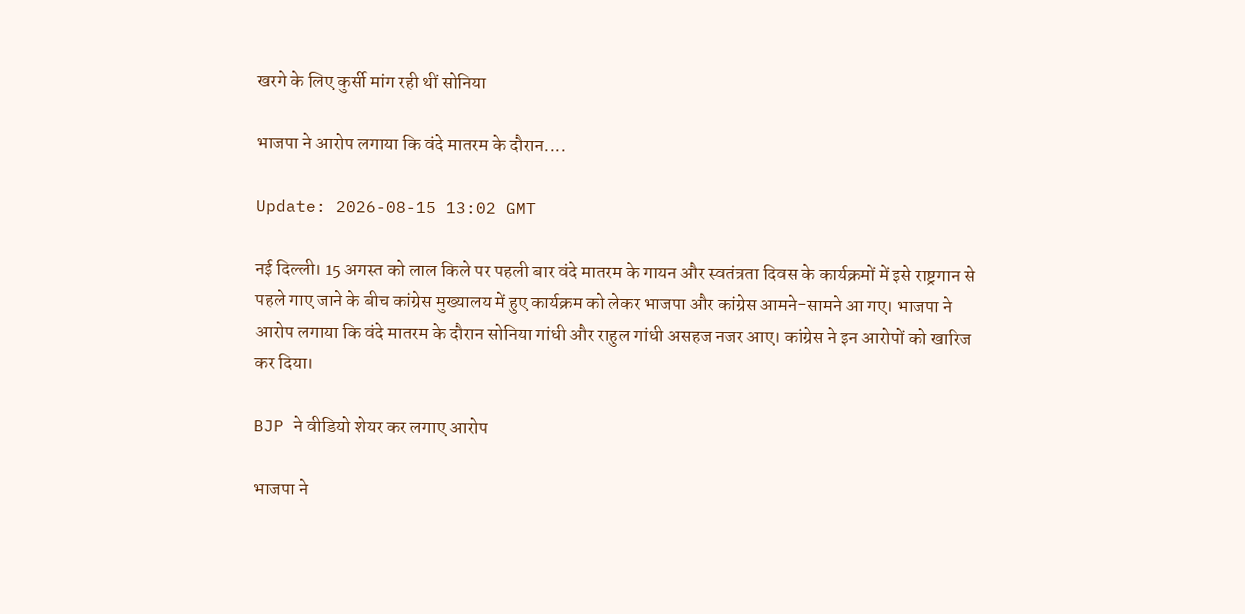खरगे के लिए कुर्सी मांग रही थीं सोनिया

भाजपा ने आरोप लगाया कि वंदे मातरम के दौरान....

Update: 2026-08-15 13:02 GMT

नई दिल्ली। 15 अगस्त को लाल किले पर पहली बार वंदे मातरम के गायन और स्वतंत्रता दिवस के कार्यक्रमों में इसे राष्ट्रगान से पहले गाए जाने के बीच कांग्रेस मुख्यालय में हुए कार्यक्रम को लेकर भाजपा और कांग्रेस आमने-सामने आ गए। भाजपा ने आरोप लगाया कि वंदे मातरम के दौरान सोनिया गांधी और राहुल गांधी असहज नजर आए। कांग्रेस ने इन आरोपों को खारिज कर दिया।

BJP ने वीडियो शेयर कर लगाए आरोप

भाजपा ने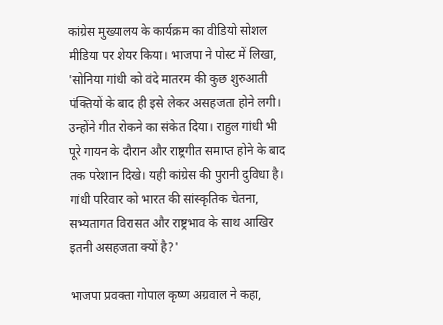कांग्रेस मुख्यालय के कार्यक्रम का वीडियो सोशल मीडिया पर शेयर किया। भाजपा ने पोस्ट में लिखा, 'सोनिया गांधी को वंदे मातरम की कुछ शुरुआती पंक्तियों के बाद ही इसे लेकर असहजता होने लगी। उन्होंने गीत रोकने का संकेत दिया। राहुल गांधी भी पूरे गायन के दौरान और राष्ट्रगीत समाप्त होने के बाद तक परेशान दिखे। यही कांग्रेस की पुरानी दुविधा है। गांधी परिवार को भारत की सांस्कृतिक चेतना, सभ्यतागत विरासत और राष्ट्रभाव के साथ आखिर इतनी असहजता क्यों है?'

भाजपा प्रवक्ता गोपाल कृष्ण अग्रवाल ने कहा,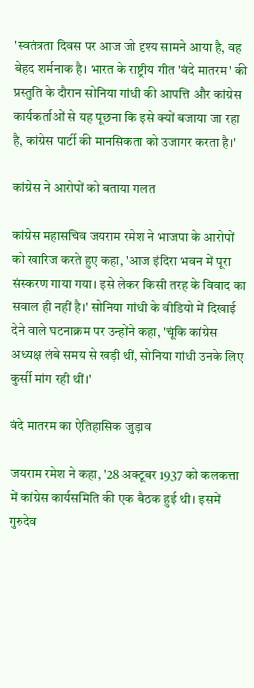'स्वतंत्रता दिवस पर आज जो दृश्य सामने आया है, वह बेहद शर्मनाक है। भारत के राष्ट्रीय गीत 'वंदे मातरम' की प्रस्तुति के दौरान सोनिया गांधी की आपत्ति और कांग्रेस कार्यकर्ताओं से यह पूछना कि इसे क्यों बजाया जा रहा है, कांग्रेस पार्टी की मानसिकता को उजागर करता है।'

कांग्रेस ने आरोपों को बताया गलत

कांग्रेस महासचिव जयराम रमेश ने भाजपा के आरोपों को खारिज करते हुए कहा, 'आज इंदिरा भवन में पूरा संस्करण गाया गया। इसे लेकर किसी तरह के विवाद का सवाल ही नहीं है।' सोनिया गांधी के वीडियो में दिखाई देने वाले घटनाक्रम पर उन्होंने कहा, 'चूंकि कांग्रेस अध्यक्ष लंबे समय से खड़ी थीं, सोनिया गांधी उनके लिए कुर्सी मांग रही थीं।'

वंदे मातरम का ऐतिहासिक जुड़ाव

जयराम रमेश ने कहा, '28 अक्टूबर 1937 को कलकत्ता में कांग्रेस कार्यसमिति की एक बैठक हुई थी। इसमें गुरुदेव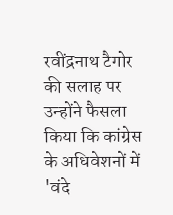रवींद्रनाथ टैगोर की सलाह पर उन्होंने फैसला किया कि कांग्रेस के अधिवेशनों में 'वंदे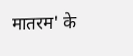मातरम' के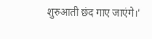शुरुआती छंद गाए जाएंगे।'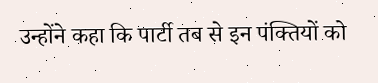उन्होंने कहा कि पार्टी तब से इन पंक्तियों को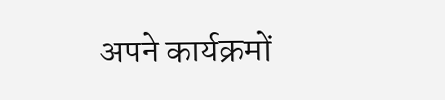अपने कार्यक्रमों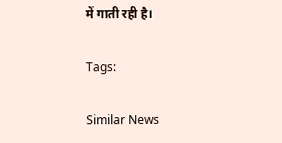में गाती रही है।

Tags:

Similar News